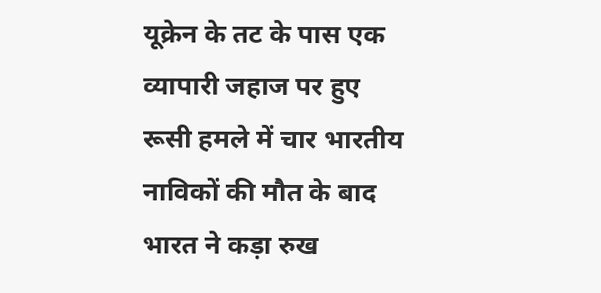यूक्रेन के तट के पास एक व्यापारी जहाज पर हुए रूसी हमले में चार भारतीय नाविकों की मौत के बाद भारत ने कड़ा रुख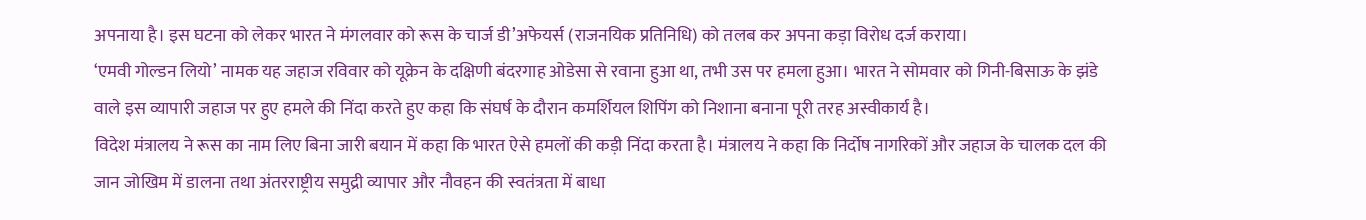अपनाया है। इस घटना को लेकर भारत ने मंगलवार को रूस के चार्ज डी’अफेयर्स (राजनयिक प्रतिनिधि) को तलब कर अपना कड़ा विरोध दर्ज कराया।
‘एमवी गोल्डन लियो’ नामक यह जहाज रविवार को यूक्रेन के दक्षिणी बंदरगाह ओडेसा से रवाना हुआ था, तभी उस पर हमला हुआ। भारत ने सोमवार को गिनी-बिसाऊ के झंडे वाले इस व्यापारी जहाज पर हुए हमले की निंदा करते हुए कहा कि संघर्ष के दौरान कमर्शियल शिपिंग को निशाना बनाना पूरी तरह अस्वीकार्य है।
विदेश मंत्रालय ने रूस का नाम लिए बिना जारी बयान में कहा कि भारत ऐसे हमलों की कड़ी निंदा करता है। मंत्रालय ने कहा कि निर्दोष नागरिकों और जहाज के चालक दल की जान जोखिम में डालना तथा अंतरराष्ट्रीय समुद्री व्यापार और नौवहन की स्वतंत्रता में बाधा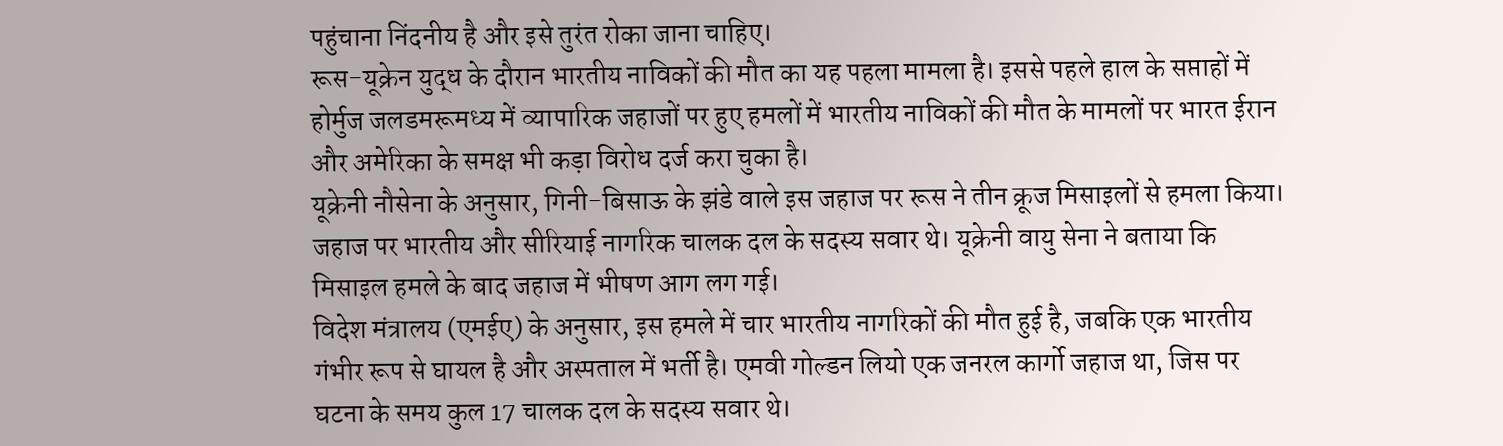पहुंचाना निंदनीय है और इसे तुरंत रोका जाना चाहिए।
रूस-यूक्रेन युद्ध के दौरान भारतीय नाविकों की मौत का यह पहला मामला है। इससे पहले हाल के सप्ताहों में होर्मुज जलडमरूमध्य में व्यापारिक जहाजों पर हुए हमलों में भारतीय नाविकों की मौत के मामलों पर भारत ईरान और अमेरिका के समक्ष भी कड़ा विरोध दर्ज करा चुका है।
यूक्रेनी नौसेना के अनुसार, गिनी-बिसाऊ के झंडे वाले इस जहाज पर रूस ने तीन क्रूज मिसाइलों से हमला किया। जहाज पर भारतीय और सीरियाई नागरिक चालक दल के सदस्य सवार थे। यूक्रेनी वायु सेना ने बताया कि मिसाइल हमले के बाद जहाज में भीषण आग लग गई।
विदेश मंत्रालय (एमईए) के अनुसार, इस हमले में चार भारतीय नागरिकों की मौत हुई है, जबकि एक भारतीय गंभीर रूप से घायल है और अस्पताल में भर्ती है। एमवी गोल्डन लियो एक जनरल कार्गो जहाज था, जिस पर घटना के समय कुल 17 चालक दल के सदस्य सवार थे।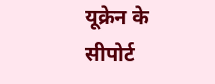यूक्रेन के सीपोर्ट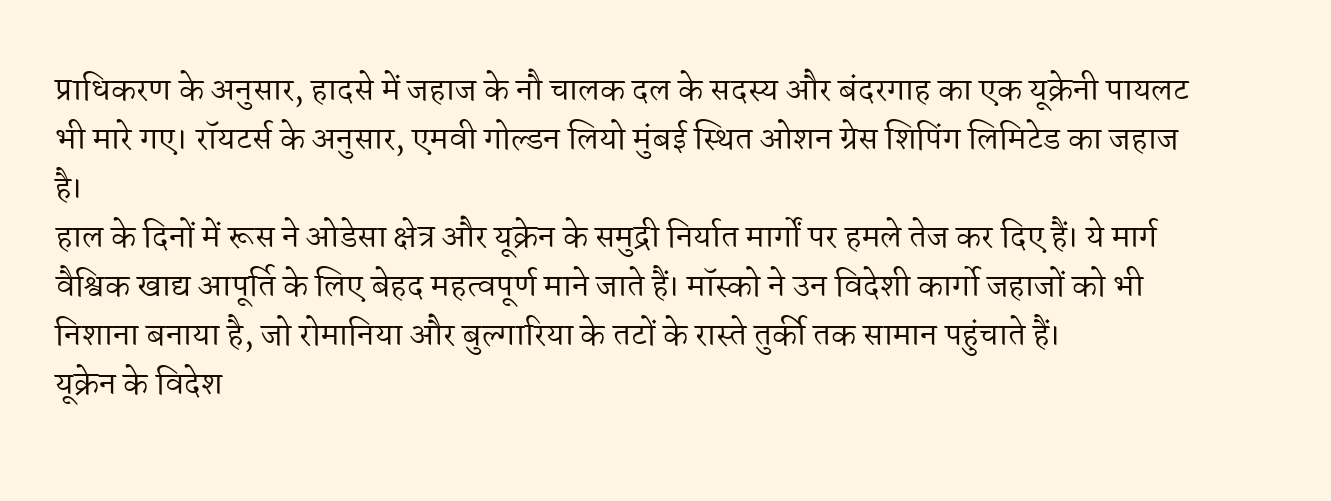प्राधिकरण के अनुसार, हादसे में जहाज के नौ चालक दल के सदस्य और बंदरगाह का एक यूक्रेनी पायलट भी मारे गए। रॉयटर्स के अनुसार, एमवी गोल्डन लियो मुंबई स्थित ओशन ग्रेस शिपिंग लिमिटेड का जहाज है।
हाल के दिनों में रूस ने ओडेसा क्षेत्र और यूक्रेन के समुद्री निर्यात मार्गों पर हमले तेज कर दिए हैं। ये मार्ग वैश्विक खाद्य आपूर्ति के लिए बेहद महत्वपूर्ण माने जाते हैं। मॉस्को ने उन विदेशी कार्गो जहाजों को भी निशाना बनाया है, जो रोमानिया और बुल्गारिया के तटों के रास्ते तुर्की तक सामान पहुंचाते हैं।
यूक्रेन के विदेश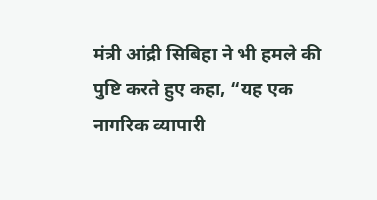मंत्री आंद्री सिबिहा ने भी हमले की पुष्टि करते हुए कहा, “यह एक नागरिक व्यापारी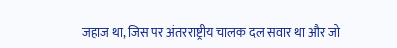जहाज था, जिस पर अंतरराष्ट्रीय चालक दल सवार था और जो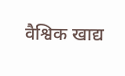वैश्विक खाद्य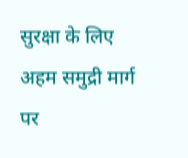सुरक्षा के लिए अहम समुद्री मार्ग पर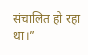संचालित हो रहा था।”